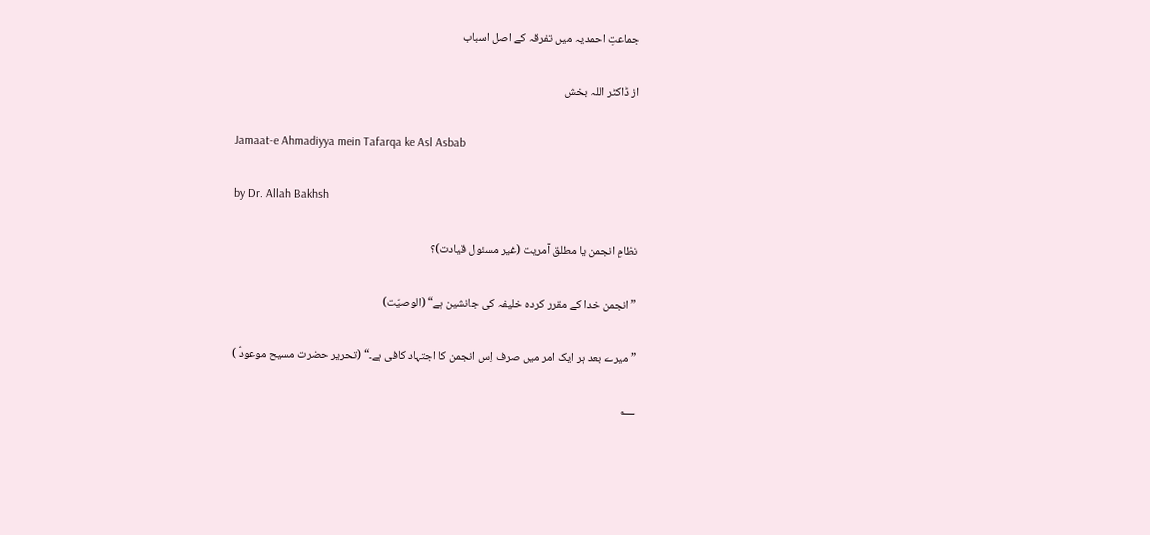جماعتِ احمدیہ میں تفرقہ کے اصل اسباب

از ڈاکٹر اللہ بخش

Jamaat-e Ahmadiyya mein Tafarqa ke Asl Asbab

by Dr. Allah Bakhsh

نظامِ انجمن یا مطلق آمریت (غیر مسئول قیادت)؟

”انجمن خدا کے مقرر کردہ خلیفہ کی جانشین ہے“ (الوصیّت)

”میرے بعد ہر ایک امر میں صرف اِس انجمن کا اجتہاد کافی ہے۔“ (تحریر حضرت مسیح موعودؑ )

؂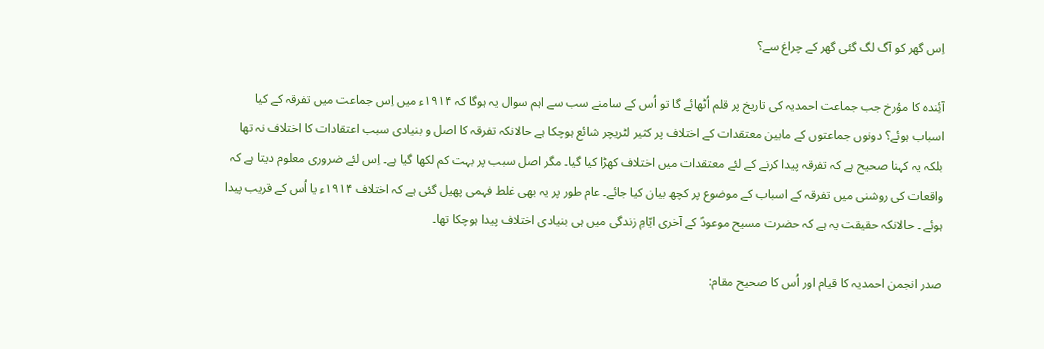اِس گھر کو آگ لگ گئی گھر کے چراغ سے؟

آئِندہ کا مؤرخ جب جماعت احمدیہ کی تاریخ پر قلم اُٹھائے گا تو اُس کے سامنے سب سے اہم سوال یہ ہوگا کہ ۱۹۱۴ء میں اِس جماعت میں تفرقہ کے کیا اسباب ہوئے؟ دونوں جماعتوں کے مابین معتقدات کے اختلاف پر کثیر لٹریچر شائع ہوچکا ہے حالانکہ تفرقہ کا اصل و بنیادی سبب اعتقادات کا اختلاف نہ تھا بلکہ یہ کہنا صحیح ہے کہ تفرقہ پیدا کرنے کے لئے معتقدات میں اختلاف کھڑا کیا گیا۔ مگر اصل سبب پر بہت کم لکھا گیا ہے۔ اِس لئے ضروری معلوم دیتا ہے کہ واقعات کی روشنی میں تفرقہ کے اسباب کے موضوع پر کچھ بیان کیا جائے۔ عام طور پر یہ بھی غلط فہمی پھیل گئی ہے کہ اختلاف ۱۹۱۴ء یا اُس کے قریب پیدا ہوئے ۔ حالانکہ حقیقت یہ ہے کہ حضرت مسیح موعودؑ کے آخری ایّامِ زندگی میں ہی بنیادی اختلاف پیدا ہوچکا تھا۔

صدر انجمن احمدیہ کا قیام اور اُس کا صحیح مقام: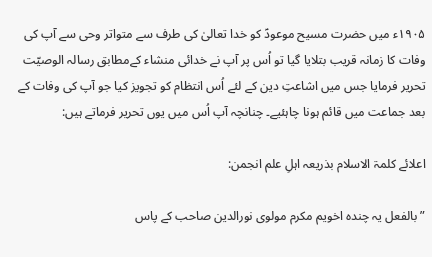۱۹۰۵ء میں حضرت مسیح موعودؑ کو خدا تعالیٰ کی طرف سے متواتر وحی سے آپ کی وفات کا زمانہ قریب بتلایا گیا تو اُس پر آپ نے خدائی منشاء کےمطابق رسالہ الوصیّت تحریر فرمایا جس میں اشاعتِ دین کے لئے اُس انتظام کو تجویز کیا جو آپ کی وفات کے بعد جماعت میں قائم ہونا چاہئیے۔ چنانچہ آپ اُس میں یوں تحریر فرماتے ہیں:

اعلائے کلمۃ الاسلام بذریعہ اہلِ علم انجمن:

”بالفعل یہ چندہ اخویم مکرم مولوی نورالدین صاحب کے پاس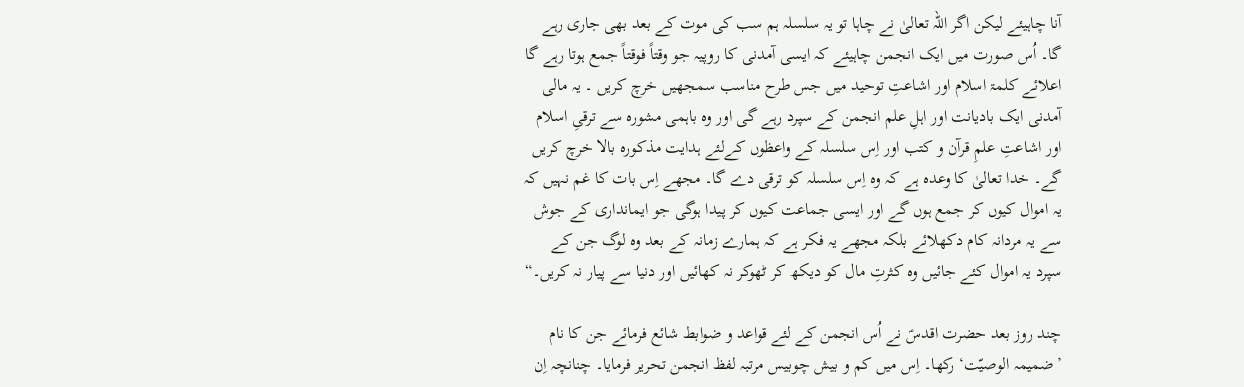آنا چاہیئے لیکن اگر اللہ تعالیٰ نے چاہا تو یہ سلسلہ ہم سب کی موت کے بعد بھی جاری رہے گا۔ اُس صورت میں ایک انجمن چاہیئے کہ ایسی آمدنی کا روپیہ جو وقتاً فوقتاً جمع ہوتا رہے گا اعلائے کلمۃ اسلام اور اشاعتِ توحید میں جس طرح مناسب سمجھیں خرچ کریں ۔ یہ مالی آمدنی ایک بادیانت اور اہلِ علم انجمن کے سپرد رہے گی اور وہ باہمی مشورہ سے ترقیِ اسلام اور اشاعتِ علمِ قرآن و کتب اور اِس سلسلہ کے واعظوں کےلئے ہدایت مذکورہ بالا خرچ کریں گے۔ خدا تعالیٰ کا وعدہ ہے کہ وہ اِس سلسلہ کو ترقی دے گا۔ مجھے اِس بات کا غم نہیں کہ یہ اموال کیوں کر جمع ہوں گے اور ایسی جماعت کیوں کر پیدا ہوگی جو ایمانداری کے جوش سے یہ مردانہ کام دکھلائے بلکہ مجھے یہ فکر ہے کہ ہمارے زمانہ کے بعد وہ لوگ جن کے سپرد یہ اموال کئے جائیں وہ کثرتِ مال کو دیکھ کر ٹھوکر نہ کھائیں اور دنیا سے پیار نہ کریں۔“

چند روز بعد حضرت اقدسؑ نے اُس انجمن کے لئے قواعد و ضوابط شائع فرمائے جن کا نام ’ضمیمہ الوصیّت‘ رکھا۔ اِس میں کم و بیش چوبیس مرتبہ لفظ انجمن تحریر فرمایا۔ چنانچہ اِن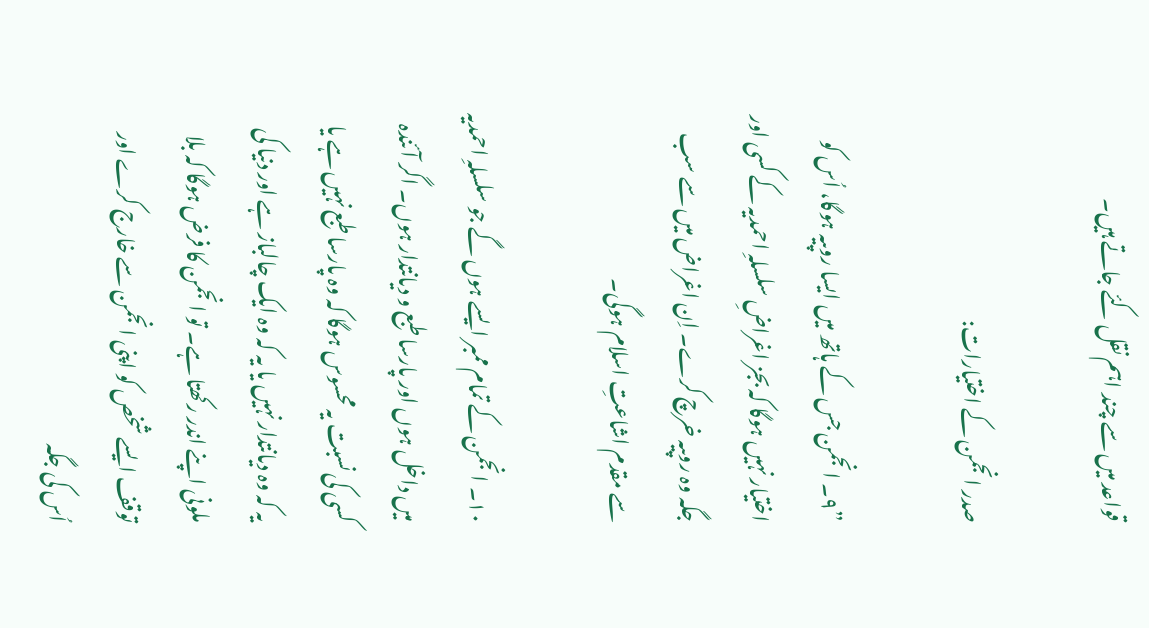قواعد میں سے چند اہم نقل کئے جاتے ہیں۔

صدر انجمن کے اختیارات:

”۹۔ انجمن جس کے ہاتھ میں ایسا روپیہ ہوگا، اُس کو اختیار نہیں ہوگا کہ بجز اغراضِ سلسلہِ احمدیہ کے کسی اور جگہ وہ روپیہ خرچ کرے۔ اِن اغراض میں سے سب سے مقدم اشاعتِ اسلام ہوگی۔

۱۰۔ انجمن کے تمام ممبر ایسے ہوں گے جو سلسلہِ احمدیہ میں داخل ہوں اور پارسا طبع و دیانتدار ہوں۔ اگر آئندہ کسی کی نسبت یہ محسوس ہوگا کہ وہ پارسا طبع نہیں ہے یا یہ کہ وہ دیانتدار نہیں یا یہ کہ وہ ایک چالباز ہے اور دنیا کی ملونی اپنے اندر رکھتا ہے۔ تو انجمن کا فرض ہوگا کہ بلا توقف ایسے شخص کو اپنی انجمن سے خارج کرے اور اُس کی جگہ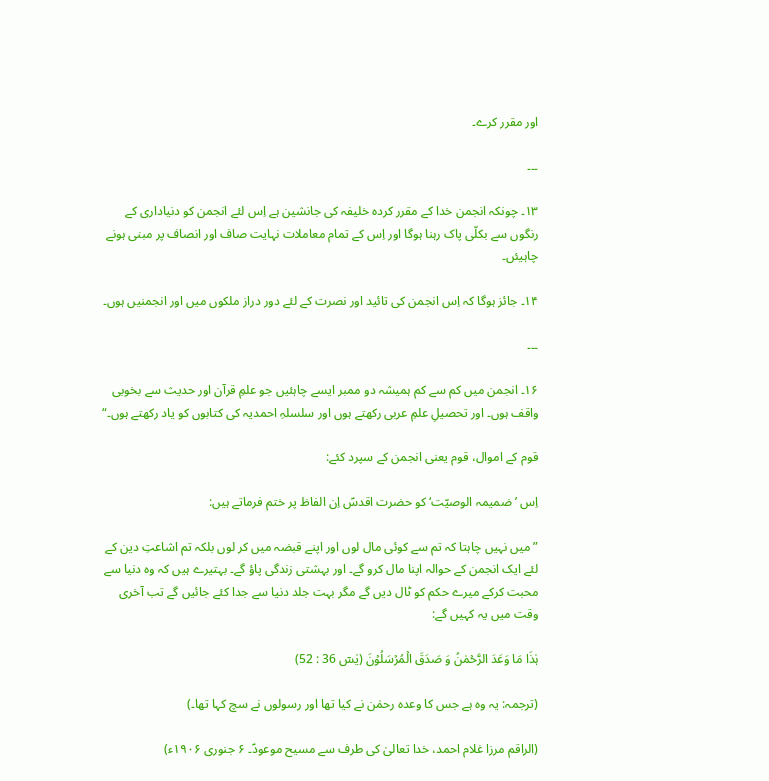اور مقرر کرے۔

۔۔۔

۱۳۔ چونکہ انجمن خدا کے مقرر کردہ خلیفہ کی جانشین ہے اِس لئے انجمن کو دنیاداری کے رنگوں سے بکلّی پاک رہنا ہوگا اور اِس کے تمام معاملات نہایت صاف اور انصاف پر مبنی ہونے چاہیئں۔

۱۴۔ جائز ہوگا کہ اِس انجمن کی تائید اور نصرت کے لئے دور دراز ملکوں میں اور انجمنیں ہوں۔

۔۔۔

۱۶۔ انجمن میں کم سے کم ہمیشہ دو ممبر ایسے چاہئیں جو علمِ قرآن اور حدیث سے بخوبی واقف ہوں۔ اور تحصیلِ علمِ عربی رکھتے ہوں اور سلسلہِ احمدیہ کی کتابوں کو یاد رکھتے ہوں۔“

قوم کے اموال، قوم یعنی انجمن کے سپرد کئے:

اِس ’ضمیمہ الوصیّت‘ کو حضرت اقدسؑ اِن الفاظ پر ختم فرماتے ہیں:

”میں نہیں چاہتا کہ تم سے کوئی مال لوں اور اپنے قبضہ میں کر لوں بلکہ تم اشاعتِ دین کے لئے ایک انجمن کے حوالہ اپنا مال کرو گے۔ اور بہشتی زندگی پاؤ گے۔ بہتیرے ہیں کہ وہ دنیا سے محبت کرکے میرے حکم کو ٹال دیں گے مگر بہت جلد دنیا سے جدا کئے جائیں گے تب آخری وقت میں یہ کہیں گے:

ہٰذَا مَا وَعَدَ الرَّحۡمٰنُ وَ صَدَقَ الۡمُرۡسَلُوۡنَ (یٰسٓ 36 : 52)

(ترجمہ: یہ وہ ہے جس کا وعدہ رحمٰن نے کیا تھا اور رسولوں نے سچ کہا تھا۔)

(الراقم مرزا غلام احمد، خدا تعالیٰ کی طرف سے مسیح موعودؑ۔ ۶ جنوری ۱۹۰۶ء)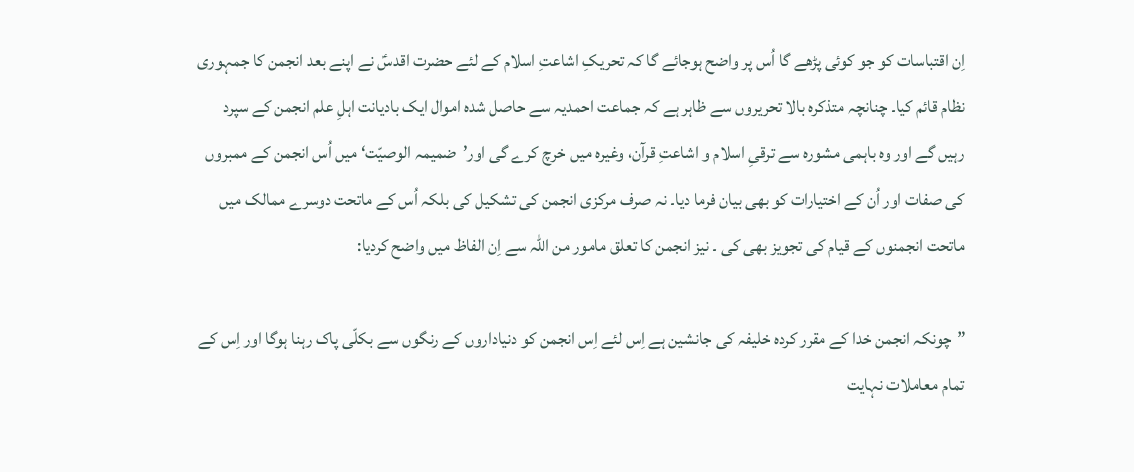اِن اقتباسات کو جو کوئی پڑھے گا اُس پر واضح ہوجائے گا کہ تحریکِ اشاعتِ اسلام کے لئے حضرت اقدسؑ نے اپنے بعد انجمن کا جمہوری نظام قائم کیا۔ چنانچہ متذکرہ بالا تحریروں سے ظاہر ہے کہ جماعت احمدیہ سے حاصل شدہ اموال ایک بادیانت اہلِ علم انجمن کے سپرد رہیں گے اور وہ باہمی مشورہ سے ترقیِ اسلام و اشاعتِ قرآن، وغیرہ میں خرچ کرے گی اور’ضمیمہ الوصیّت‘ میں اُس انجمن کے ممبروں کی صفات اور اُن کے اختیارات کو بھی بیان فرما دیا۔ نہ صرف مرکزی انجمن کی تشکیل کی بلکہ اُس کے ماتحت دوسرے ممالک میں ماتحت انجمنوں کے قیام کی تجویز بھی کی ۔ نیز انجمن کا تعلق مامور من اللہ سے اِن الفاظ میں واضح کردیا:

”چونکہ انجمن خدا کے مقرر کردہ خلیفہ کی جانشین ہے اِس لئے اِس انجمن کو دنیاداروں کے رنگوں سے بکلّی پاک رہنا ہوگا اور اِس کے تمام معاملات نہایت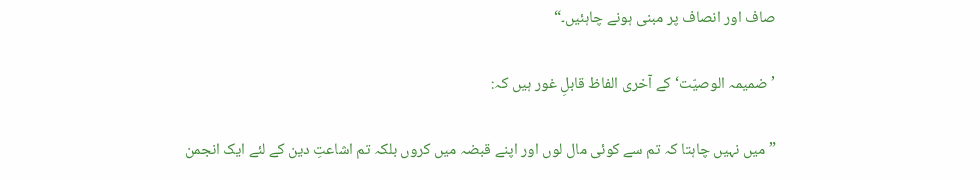صاف اور انصاف پر مبنی ہونے چاہئیں۔“

’ضمیمہ الوصیّت‘ کے آخری الفاظ قابلِ غور ہیں کہ:

”میں نہیں چاہتا کہ تم سے کوئی مال لوں اور اپنے قبضہ میں کروں بلکہ تم اشاعتِ دین کے لئے ایک انجمن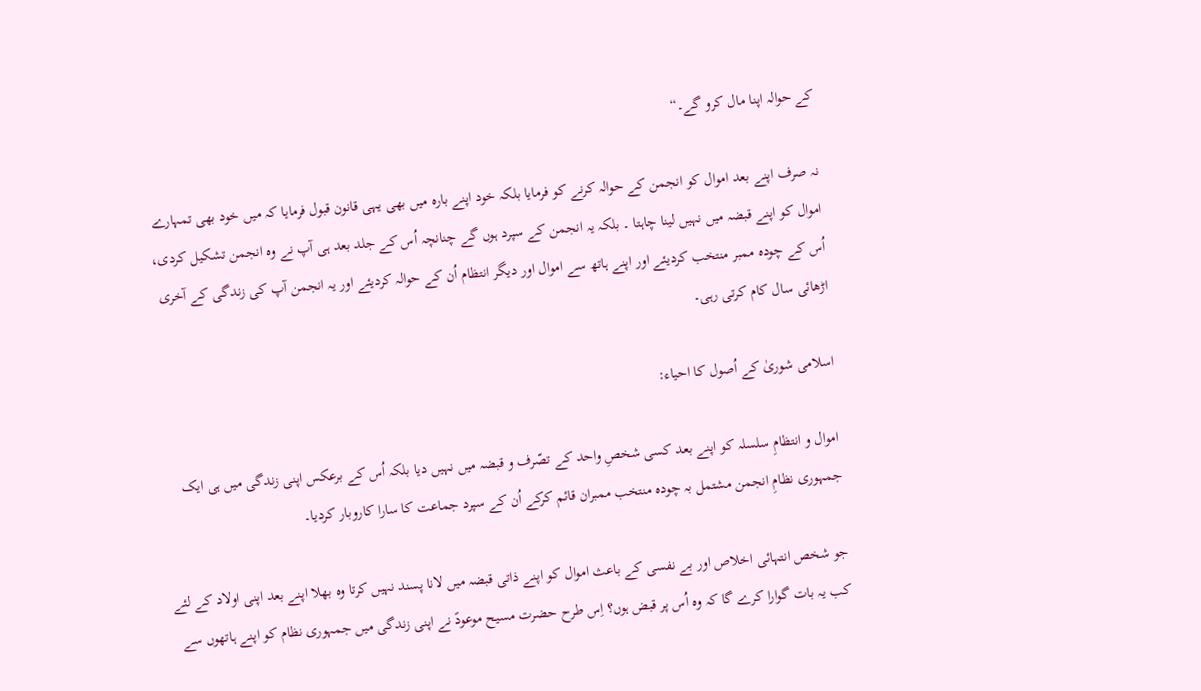کے حوالہ اپنا مال کرو گے۔“

نہ صرف اپنے بعد اموال کو انجمن کے حوالہ کرنے کو فرمایا بلکہ خود اپنے بارہ میں بھی یہی قانون قبول فرمایا کہ میں خود بھی تمہارے اموال کو اپنے قبضہ میں نہیں لینا چاہتا ۔ بلکہ یہ انجمن کے سپرد ہوں گے چنانچہ اُس کے جلد بعد ہی آپ نے وہ انجمن تشکیل کردی، اُس کے چودہ ممبر منتخب کردیئے اور اپنے ہاتھ سے اموال اور دیگر انتظام اُن کے حوالہ کردیئے اور یہ انجمن آپ کی زندگی کے آخری اڑھائی سال کام کرتی رہی۔

اسلامی شوریٰ کے اُصول کا احیاء:

اموال و انتظامِ سلسلہ کو اپنے بعد کسی شخصِ واحد کے تصّرف و قبضہ میں نہیں دیا بلکہ اُس کے برعکس اپنی زندگی میں ہی ایک جمہوری نظامِ انجمن مشتمل بہ چودہ منتخب ممبران قائم کرکے اُن کے سپرد جماعت کا سارا کاروبار کردیا۔

جو شخص انتہائی اخلاص اور بے نفسی کے باعث اموال کو اپنے ذاتی قبضہ میں لانا پسند نہیں کرتا وہ بھلا اپنے بعد اپنی اولاد کے لئے کب یہ بات گوارا کرے گا کہ وہ اُس پر قبض ہوں؟ اِس طرح حضرت مسیح موعودؑ نے اپنی زندگی میں جمہوری نظام کو اپنے ہاتھوں سے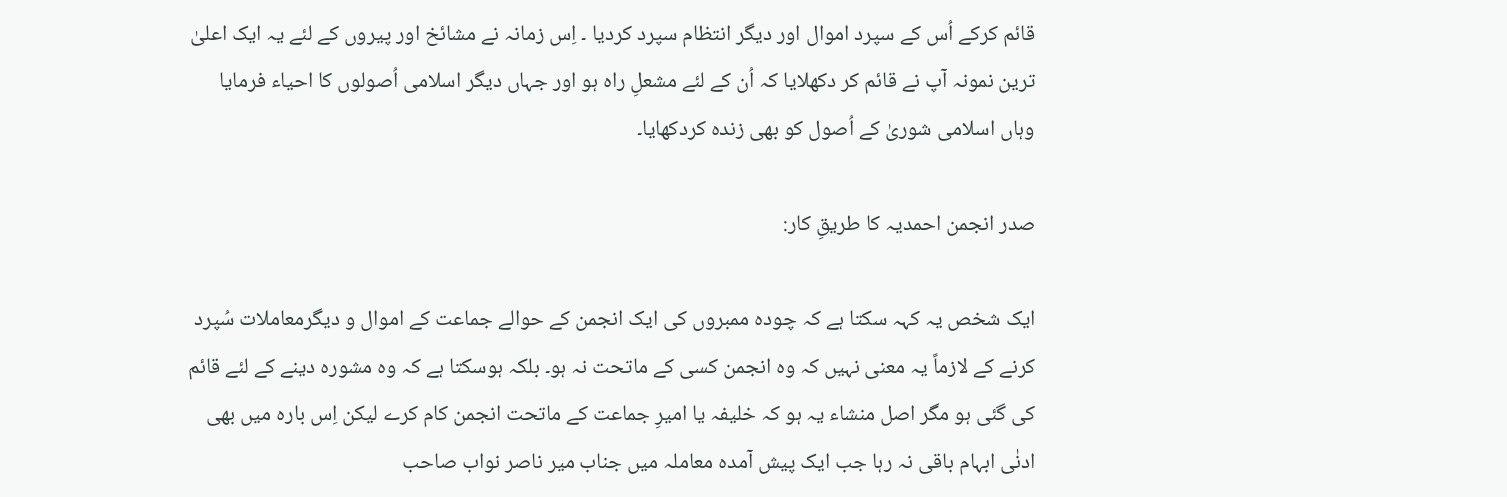قائم کرکے اُس کے سپرد اموال اور دیگر انتظام سپرد کردیا ۔ اِس زمانہ نے مشائخ اور پیروں کے لئے یہ ایک اعلیٰ ترین نمونہ آپ نے قائم کر دکھلایا کہ اُن کے لئے مشعلِ راہ ہو اور جہاں دیگر اسلامی اُصولوں کا احیاء فرمایا وہاں اسلامی شوریٰ کے اُصول کو بھی زندہ کردکھایا۔

صدر انجمن احمدیہ کا طریقِ کار:

ایک شخص یہ کہہ سکتا ہے کہ چودہ ممبروں کی ایک انجمن کے حوالے جماعت کے اموال و دیگرمعاملات سُپرد کرنے کے لازماً یہ معنی نہیں کہ وہ انجمن کسی کے ماتحت نہ ہو۔ بلکہ ہوسکتا ہے کہ وہ مشورہ دینے کے لئے قائم کی گئی ہو مگر اصل منشاء یہ ہو کہ خلیفہ یا امیرِ جماعت کے ماتحت انجمن کام کرے لیکن اِس بارہ میں بھی ادنٰی ابہام باقی نہ رہا جب ایک پیش آمدہ معاملہ میں جناب میر ناصر نواب صاحب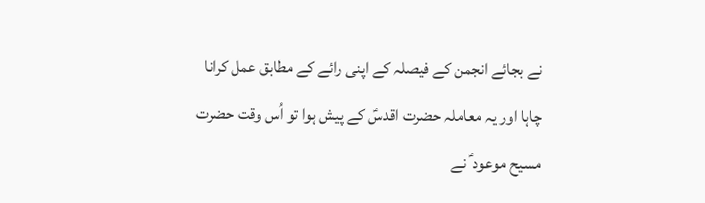نے بجائے انجمن کے فیصلہ کے اپنی رائے کے مطابق عمل کرانا چاہا اور یہ معاملہ حضرت اقدسؑ کے پیش ہوا تو اُس وقت حضرت مسیح موعود ؑ نے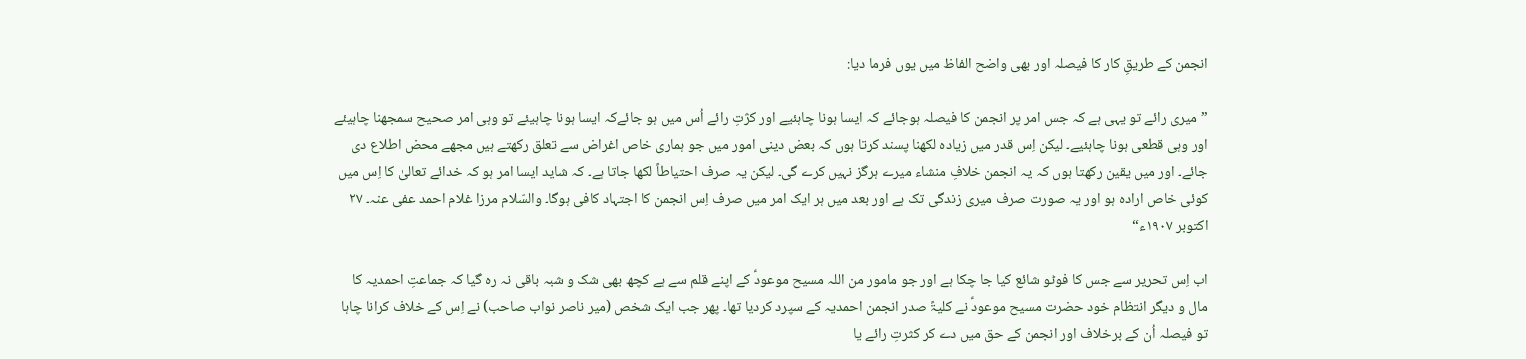انجمن کے طریقِ کار کا فیصلہ اور بھی واضح الفاظ میں یوں فرما دیا:

”میری رائے تو یہی ہے کہ جس امر پر انجمن کا فیصلہ ہوجائے کہ ایسا ہونا چاہئیے اور کژتِ رائے اُس میں ہو جائےکہ ایسا ہونا چاہیئے تو وہی امر صحیح سمجھنا چاہیئے اور وہی قطعی ہونا چاہئیے۔ لیکن اِس قدر میں زیادہ لکھنا پسند کرتا ہوں کہ بعض دینی امور میں جو ہماری خاص اغراض سے تعلق رکھتے ہیں مجھے محض اطلاع دی جائے۔ اور میں یقین رکھتا ہوں کہ یہ انجمن خلافِ منشاء میرے ہرگز نہیں کرے گی۔ لیکن یہ صرف احتیاطاً لکھا جاتا ہے۔ کہ شاید ایسا امر ہو کہ خدائے تعالیٰ کا اِس میں کوئی خاص ارادہ ہو اور یہ صورت صرف میری زندگی تک ہے اور بعد میں ہر ایک امر میں صرف اِس انجمن کا اجتہاد کافی ہوگا۔ والسّلام مرزا غلام احمد عفی عنہ۔ ۲۷ اکتوبر ۱۹۰۷ء“

اب اِس تحریر سے جس کا فوٹو شائع کیا جا چکا ہے اور جو مامور من اللہ مسیح موعودؑ کے اپنے قلم سے ہے کچھ بھی شک و شبہ باقی نہ رہ گیا کہ جماعتِ احمدیہ کا مال و دیگر انتظام خود حضرت مسیح موعودؑ نے کلیۃً صدر انجمن احمدیہ کے سپرد کردیا تھا۔ پھر جب ایک شخص (میر ناصر نواب صاحب) نے اِس کے خلاف کرانا چاہا تو فیصلہ اُن کے برخلاف اور انجمن کے حق میں دے کر کثرتِ رائے یا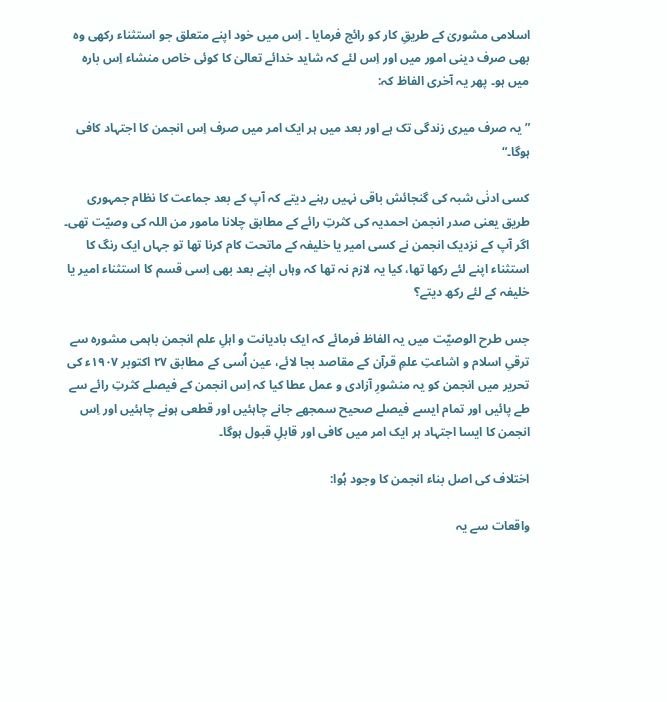اسلامی مشوریٰ کے طریقِ کار کو رائج فرمایا ۔ اِس میں خود اپنے متعلق جو استثناء رکھی وہ بھی صرف دینی امور میں اور اِس لئے کہ شاید خدائے تعالیٰ کا کوئی خاص منشاء اِس بارہ میں ہو۔ پھر یہ آخری الفاظ کہ:

”یہ صرف میری زندگی تک ہے اور بعد میں ہر ایک امر میں صرف اِس انجمن کا اجتہاد کافی ہوگا۔“

کسی ادنٰی شبہ کی گنجائش باقی نہیں رہنے دیتے کہ آپ کے بعد جماعت کا نظام جمہوری طریق یعنی صدر انجمن احمدیہ کی کثرتِ رائے کے مطابق چلانا مامور من اللہ کی وصیّت تھی۔ اگر آپ کے نزدیک انجمن نے کسی امیر یا خلیفہ کے ماتحت کام کرنا تھا تو جہاں ایک رنگ کا استثناء اپنے لئے رکھا تھا، کیا یہ لازم نہ تھا کہ وہاں اپنے بعد بھی اِسی قسم کا استثناء امیر یا خلیفہ کے لئے رکھ دیتے؟

جس طرح الوصیّت میں یہ الفاظ فرمائے کہ ایک بادیانت و اہلِ علم انجمن باہمی مشورہ سے ترقیِ اسلام و اشاعتِ علمِ قرآن کے مقاصد بجا لائے، عین اُسی کے مطابق ۲۷ اکتوبر ۱۹۰۷ء کی تحریر میں انجمن کو یہ منشورِ آزادی و عمل عطا کیا کہ اِس انجمن کے فیصلے کثرتِ رائے سے طے پائیں اور تمام ایسے فیصلے صحیح سمجھے جانے چاہئیں اور قطعی ہونے چاہئیں اور اِس انجمن کا ایسا اجتہاد ہر ایک امر میں کافی اور قابلِ قبول ہوگا۔

اختلاف کی اصل بناء انجمن کا وجود ہُوا:

واقعات سے یہ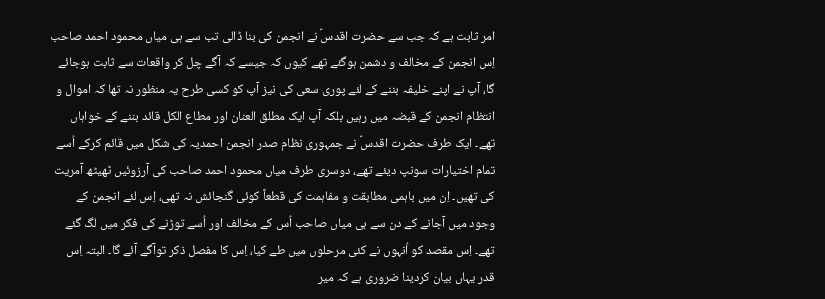امر ثابت ہے کہ جب سے حضرت اقدسؑ نے انجمن کی بنا ڈالی تب سے ہی میاں محمود احمد صاحب اِس انجمن کے مخالف و دشمن ہوگئے تھے کیوں کہ جیسے کہ آگے چل کر واقعات سے ثابت ہوجائے گا، آپ نے اپنے خلیفہ بننے کے لئے پوری سعی کی نیز آپ کو کسی طرح یہ منظور نہ تھا کہ اموال و انتظام انجمن کے قبضہ میں رہیں بلکہ آپ ایک مطلق العنان اور مطاع الکل قائد بننے کے خواہاں تھے۔ ایک طرف حضرت اقدسؑ نے جمہوری نظام صدر انجمن احمدیہ کی شکل میں قائم کرکے اُسے تمام اختیارات سونپ دیئے تھے، دوسری طرف میاں محمود احمد صاحب کی آرزوئیں ٹھیٹھ آمریت کی تھیں۔ اِن میں باہمی مطابقت و مفاہمت کی قطعاً کوئی گنجائش نہ تھی، اِس لئے انجمن کے وجود میں آجانے کے دن سے ہی میاں صاحب اُس کے مخالف اور اُسے توڑنے کی فکر میں لگ گئے تھے۔ اِس مقصد کو اُنہوں نے کئی مرحلوں میں طے کیا، اِس کا مفصل ذکر توآگے آئے گا۔ البتہ اِس قدر یہاں بیان کردینا ضروری ہے کہ میر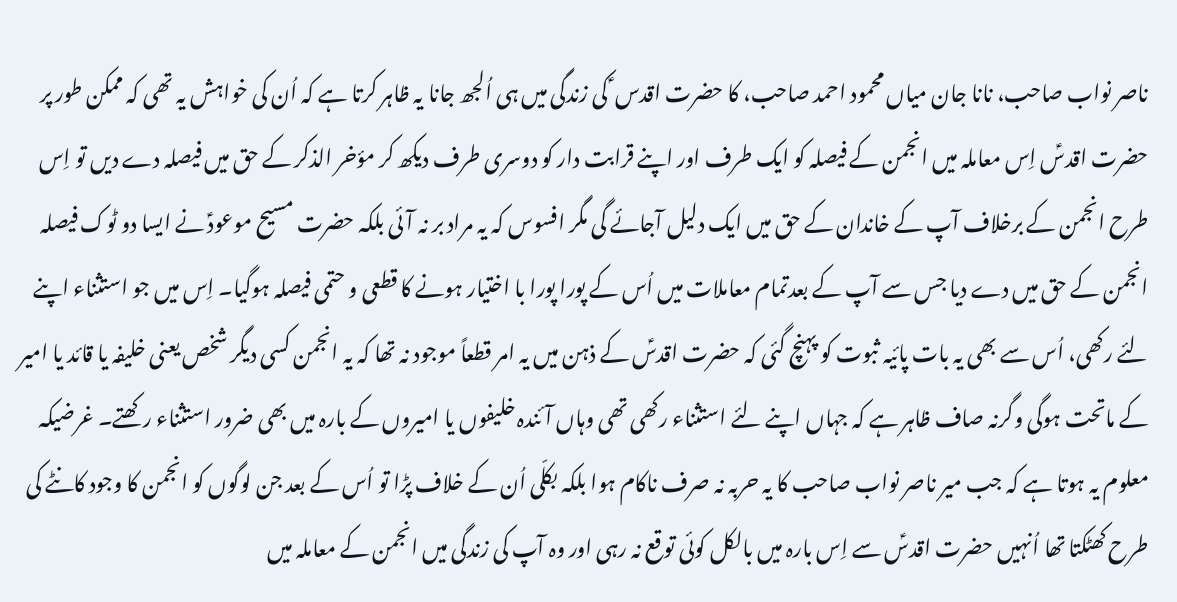ناصر نواب صاحب، نانا جان میاں محمود احمد صاحب، کا حضرت اقدس ؑ کی زندگی میں ہی اُلجھ جانا یہ ظاہر کرتا ہے کہ اُن کی خواہش یہ تھی کہ ممکن طور پر حضرت اقدسؑ اِس معاملہ میں انجمن کے فیصلہ کو ایک طرف اور اپنے قرابت دار کو دوسری طرف دیکھ کر مؤخر الذکر کے حق میں فیصلہ دے دیں تو اِس طرح انجمن کے برخلاف آپ کے خاندان کے حق میں ایک دلیل آجائے گی مگر افسوس کہ یہ مراد بر نہ آئی بلکہ حضرت مسیح موعودؑ نے ایسا دو ٹوک فیصلہ انجمن کے حق میں دے دیا جس سے آپ کے بعدتمام معاملات میں اُس کے پورا پورا با اختیار ہونے کا قطعی و حتمی فیصلہ ہوگیا۔ اِس میں جو استثناء اپنے لئے رکھی، اُس سے بھی یہ بات پائیہ ثبوت کو پہنچ گئی کہ حضرت اقدسؑ کے ذہن میں یہ امر قطعاً موجود نہ تھا کہ یہ انجمن کسی دیگر شخص یعنی خلیفہ یا قائد یا امیر کے ماتحت ہوگی وگرنہ صاف ظاہر ہے کہ جہاں اپنے لئے استثناء رکھی تھی وہاں آئندہ خلیفوں یا امیروں کے بارہ میں بھی ضرور استثناء رکھتے۔ غرضیکہ معلوم یہ ہوتا ہے کہ جب میر ناصر نواب صاحب کا یہ حربہ نہ صرف ناکام ہوا بلکہ بکلّی اُن کے خلاف پڑا تو اُس کے بعد جن لوگوں کو انجمن کا وجود کانٹے کی طرح کھٹکتا تھا اُنہیں حضرت اقدسؑ سے اِس بارہ میں بالکل کوئی توقع نہ رہی اور وہ آپ کی زندگی میں انجمن کے معاملہ میں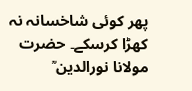پھر کوئی شاخسانہ نہ کھڑا کرسکے۔ حضرت مولانا نورالدین ؒ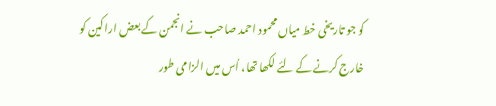کو جو تاریخی خط میاں محمود احمد صاحب نے انجمن کے بعض اراکین کو خارج کرنے کے لئے لکھا تھا، اُس میں الزامی طور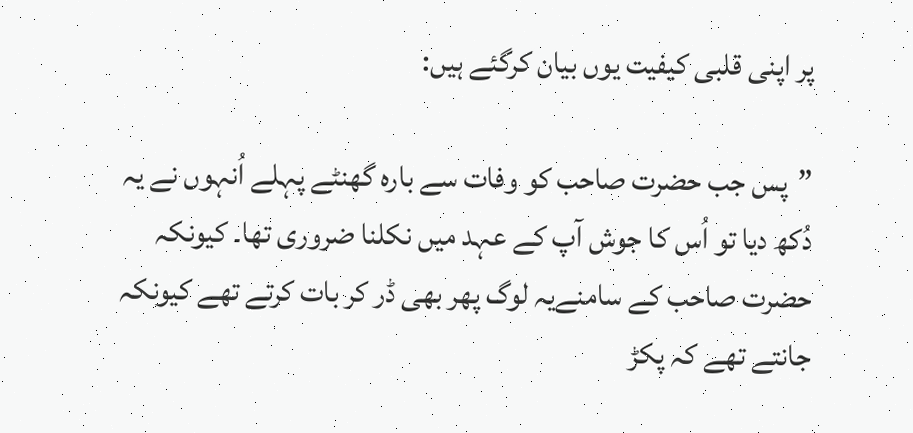پر اپنی قلبی کیفیت یوں بیان کرگئے ہیں:

”پس جب حضرت صاحب کو وفات سے بارہ گھنٹے پہلے اُنہوں نے یہ دُکھ دیا تو اُس کا جوش آپ کے عہد میں نکلنا ضروری تھا۔ کیونکہ حضرت صاحب کے سامنےیہ لوگ پھر بھی ڈر کر بات کرتے تھے کیونکہ جانتے تھے کہ پکڑ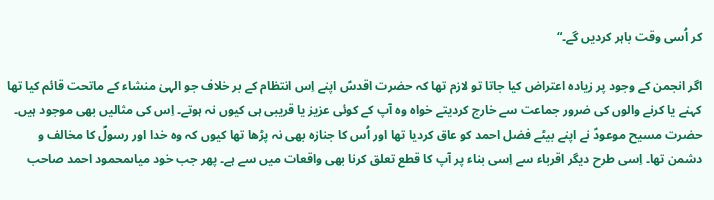کر اُسی وقت باہر کردیں گے۔“

اگر انجمن کے وجود پر زیادہ اعتراض کیا جاتا تو لازم تھا کہ حضرت اقدسؑ اپنے اِس انتظام کے بر خلاف جو الہیٰ منشاء کے ماتحت قائم کیا تھا کہنے یا کرنے والوں کی ضرور جماعت سے خارج کردیتے خواہ وہ آپ کے کوئی عزیز یا قریبی ہی کیوں نہ ہوتے۔ اِس کی مثالیں بھی موجود ہیں۔ حضرت مسیح موعودؑ نے اپنے بیٹے فضل احمد کو عاق کردیا تھا اور اُس کا جنازہ بھی نہ پڑھا تھا کیوں کہ وہ خدا اور رسولؐ کا مخالف و دشمن تھا۔ اِسی طرح دیگر اقرباء سے اِسی بناء پر آپ کا قطع تعلق کرنا بھی واقعات میں سے ہے۔ پھر جب خود میاںمحمود احمد صاحب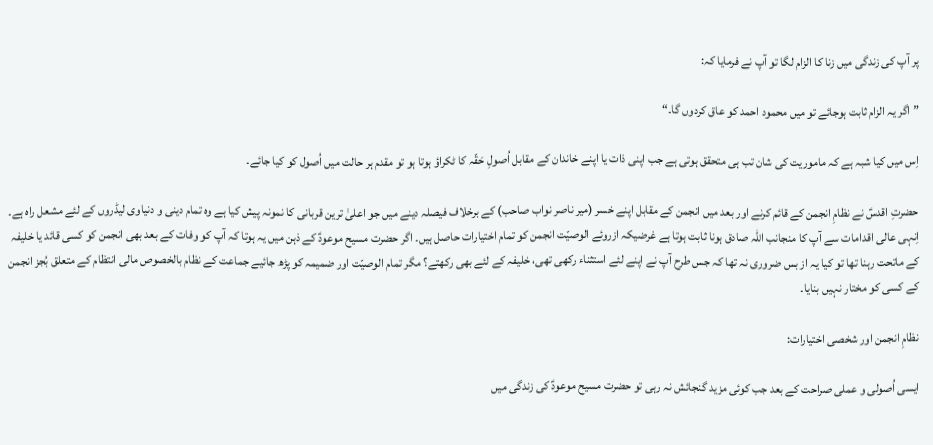پر آپ کی زندگی میں زنا کا الزام لگا تو آپ نے فرمایا کہ:

” اگر یہ الزام ثابت ہوجائے تو میں محمود احمد کو عاق کردوں گا۔“

اِس میں کیا شبہ ہے کہ ماموریت کی شان تب ہی متحقق ہوتی ہے جب اپنی ذات یا اپنے خاندان کے مقابل اُصولِ حَقّہ کا ٹکراؤ ہوتا ہو تو مقدم ہر حالت میں اُصول کو کیا جائے۔

حضرتِ اقدسؑ نے نظامِ انجمن کے قائم کرنے اور بعد میں انجمن کے مقابل اپنے خسر (میر ناصر نواب صاحب) کے برخلاف فیصلہ دینے میں جو اعلیٰ ترین قربانی کا نمونہ پیش کیا ہے وہ تمام دینی و دنیاوی لیڈروں کے لئے مشعل راہ ہے۔ اِنہی عالی اقدامات سے آپ کا منجانب اللہ صادق ہونا ثابت ہوتا ہے غرضیکہ ازروئے الوصیّت انجمن کو تمام اختیارات حاصل ہیں۔ اگر حضرت مسیح موعودؑ کے ذہن میں یہ ہوتا کہ آپ کو وفات کے بعد بھی انجمن کو کسی قائد یا خلیفہ کے ماتحت رہنا تھا تو کیا یہ از بس ضروری نہ تھا کہ جس طرح آپ نے اپنے لئے استثناء رکھی تھی، خلیفہ کے لئے بھی رکھتے؟ مگر تمام الوصیّت اور ضمیمہ کو پڑھ جائیے جماعت کے نظام بالخصوص مالی انتظام کے متعلق بُجز انجمن کے کسی کو مختار نہیں بنایا۔

نظامِ انجمن اور شخصی اختیارات:

ایسی اُصولی و عملی صراحت کے بعد جب کوئی مزید گنجائش نہ رہی تو حضرت مسیح موعودؑ کی زندگی میں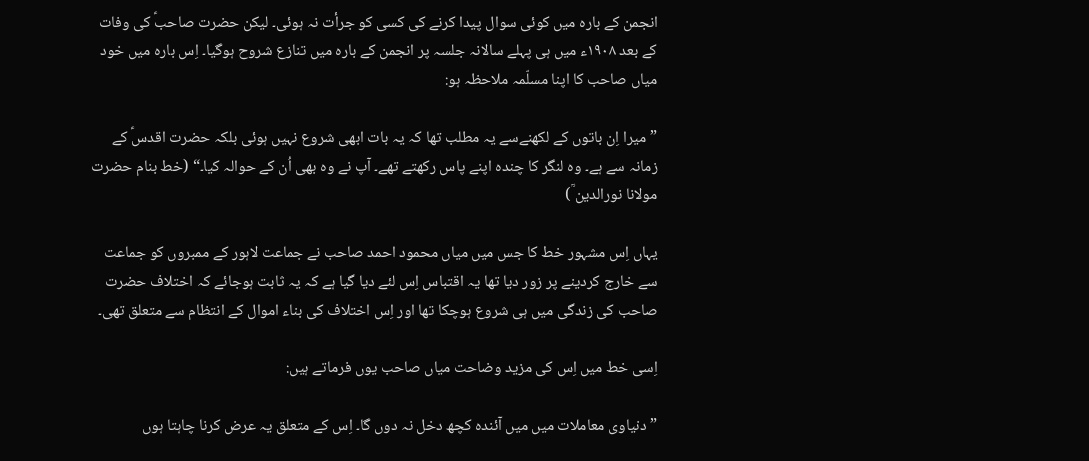انجمن کے بارہ میں کوئی سوال پیدا کرنے کی کسی کو جرأت نہ ہوئی۔ لیکن حضرت صاحبؑ کی وفات کے بعد ۱۹۰۸ء میں ہی پہلے سالانہ جلسہ پر انجمن کے بارہ میں تنازع شروح ہوگیا۔ اِس بارہ میں خود میاں صاحب کا اپنا مسلّمہ ملاحظہ ہو:

”میرا اِن باتوں کے لکھنےسے یہ مطلب تھا کہ یہ بات ابھی شروع نہیں ہوئی بلکہ حضرت اقدسؑ کے زمانہ سے ہے۔ وہ لنگر کا چندہ اپنے پاس رکھتے تھے۔ آپ نے وہ بھی اُن کے حوالہ کیا۔“ (خط بنام حضرت مولانا نورالدین ؒ)

یہاں اِس مشہور خط کا جس میں میاں محمود احمد صاحب نے جماعت لاہور کے ممبروں کو جماعت سے خارج کردینے پر زور دیا تھا یہ اقتباس اِس لئے دیا گیا ہے کہ یہ ثابت ہوجائے کہ اختلاف حضرت صاحب کی زندگی میں ہی شروع ہوچکا تھا اور اِس اختلاف کی بناء اموال کے انتظام سے متعلق تھی۔

اِسی خط میں اِس کی مزید وضاحت میاں صاحب یوں فرماتے ہیں:

”دنیاوی معاملات میں میں آئندہ کچھ دخل نہ دوں گا۔ اِس کے متعلق یہ عرض کرنا چاہتا ہوں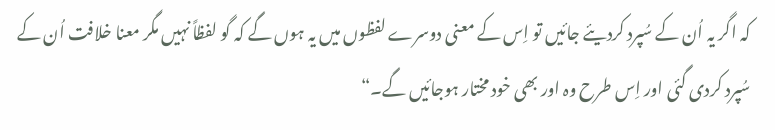کہ اگر یہ اُن کے سُپرد کردیئے جائیں تو اِس کے معنی دوسرے لفظوں میں یہ ہوں گے کہ گو لفظاً نہیں مگر معنا خلافت اُن کے سُپرد کردی گئی اور اِس طرح وہ اور بھی خود مختار ہوجائیں گے۔“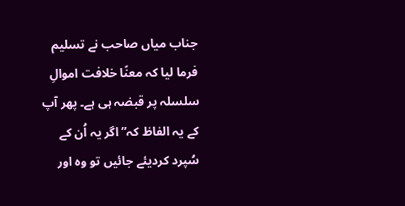جناب میاں صاحب نے تسلیم فرما لیا کہ معنًا خلافت اموالِ سلسلہ پر قبضہ ہی ہے۔ پھر آپ کے یہ الفاظ کہ” اگر یہ اُن کے سُپرد کردیئے جائیں تو وہ اور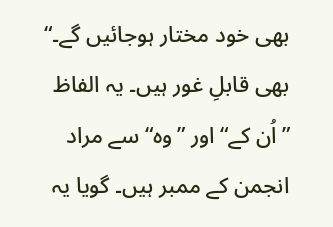بھی خود مختار ہوجائیں گے۔“ بھی قابلِ غور ہیں۔ یہ الفاظ ”اُن کے“ اور ”وہ“ سے مراد انجمن کے ممبر ہیں۔ گویا یہ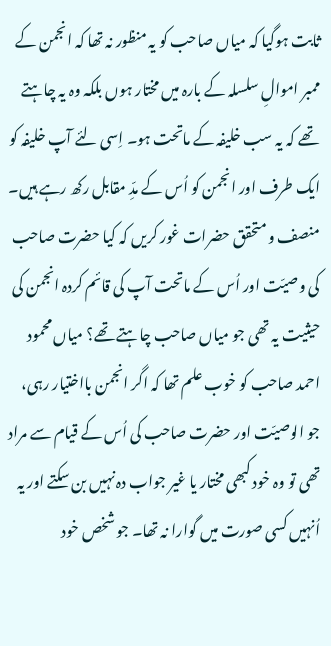ثابت ہوگیا کہ میاں صاحب کو یہ منظور نہ تھا کہ انجمن کے ممبر اموالِ سلسلہ کے بارہ میں مختار ہوں بلکہ وہ یہ چاہتے تھے کہ یہ سب خلیفہ کے ماتحت ہو۔ اِسی لئے آپ خلیفہ کو ایک طرف اور انجمن کو اُس کے مدِّ مقابل رکھ رہے ہیں۔ منصف و متحقق حضرات غور کریں کہ کیا حضرت صاحب کی وصیّت اور اُس کے ماتحت آپ کی قائم کردہ انجمن کی حیثیت یہ تھی جو میاں صاحب چاہتے تھے؟ میاں محمود احمد صاحب کو خوب علم تھا کہ اگر انجمن بااختیار رہی، جو الوصیّت اور حضرت صاحب کی اُس کے قیام سے مراد تھی تو وہ خود کبھی مختار یا غیر جواب دہ نہیں بن سکتے اور یہ اُنہیں کسی صورت میں گوارا نہ تھا۔ جو شخص خود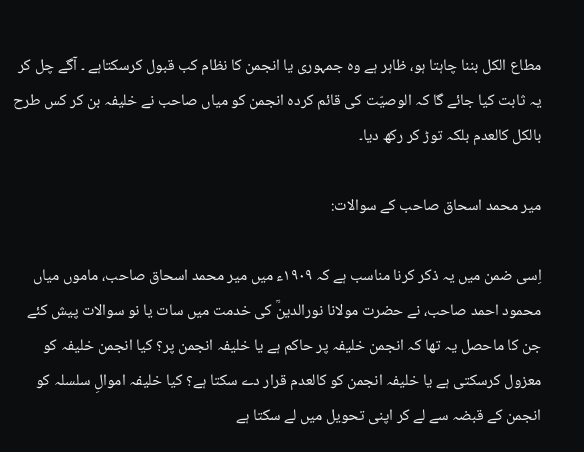مطاع الکل بننا چاہتا ہو، ظاہر ہے وہ جمہوری یا انجمن کا نظام کب قبول کرسکتاہے ۔ آگے چل کر یہ ثابت کیا جائے گا کہ الوصیّت کی قائم کردہ انجمن کو میاں صاحب نے خلیفہ بن کر کس طرح بالکل کالعدم بلکہ توڑ کر رکھ دیا۔

میر محمد اسحاق صاحب کے سوالات:

اِسی ضمن میں یہ ذکر کرنا مناسب ہے کہ ۱۹۰۹ء میں میر محمد اسحاق صاحب، ماموں میاں محمود احمد صاحب، نے حضرت مولانا نورالدینؒ کی خدمت میں سات یا نو سوالات پیش کئے جن کا ماحصل یہ تھا کہ انجمن خلیفہ پر حاکم ہے یا خلیفہ انجمن پر؟ کیا انجمن خلیفہ کو معزول کرسکتی ہے یا خلیفہ انجمن کو کالعدم قرار دے سکتا ہے؟ کیا خلیفہ اموالِ سلسلہ کو انجمن کے قبضہ سے لے کر اپنی تحویل میں لے سکتا ہے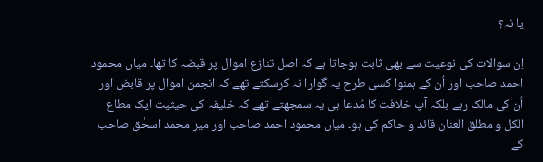یا نہ؟

اِن سوالات کی نوعیت سے بھی ثابت ہوجاتا ہے کہ اصل تنازع اموال پر قبضہ کا تھا۔ میاں محمود احمد صاحب اور اُن کے ہمنوا کسی طرح یہ گوارا نہ کرسکتے تھے کہ انجمن اموال پر قابض اور اُن کی مالک رہے بلکہ آپ خلافت کا مُدعا ہی یہ سمجھتے تھے کہ خلیفہ کی حیثیت ایک مطاع الکل و مطلق العنان قائد و حاکم کی ہو۔ میاں محمود احمد صاحب اور میر محمد اسحٰق صاحب کے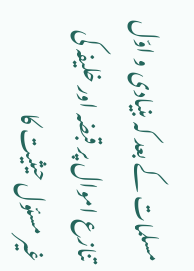مسلمات کے بعد کہ بنیادی و اوّل تنازع اموال پر قبضہ اور خلیفہ کی غیر مسئول حیثیت کا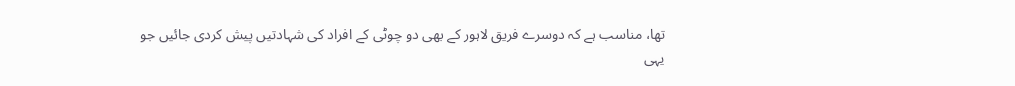تھا، مناسب ہے کہ دوسرے فریق لاہور کے بھی دو چوٹی کے افراد کی شہادتیں پیش کردی جائیں جو یہی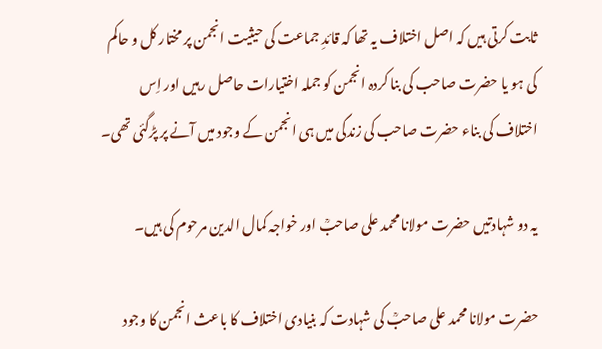ثابت کرتی ہیں کہ اصل اختلاف یہ تھا کہ قائدِ جماعت کی حیثیت انجمن پر مختار کل و حاکم کی ہو یا حضرت صاحب کی بنا کردہ انجمن کو جملہ اختیارات حاصل رہیں اور اِس اختلاف کی بناء حضرت صاحب کی زندگی میں ہی انجمن کے وجود میں آنے پر پڑگئی تھی۔

یہ دو شہادتیں حضرت مولانا محمد علی صاحبؒ اور خواجہ کمال الدین مرحوم کی ہیں۔

حضرت مولانا محمد علی صاحبؒ کی شہادت کہ بنیادی اختلاف کا باعث انجمن کا وجود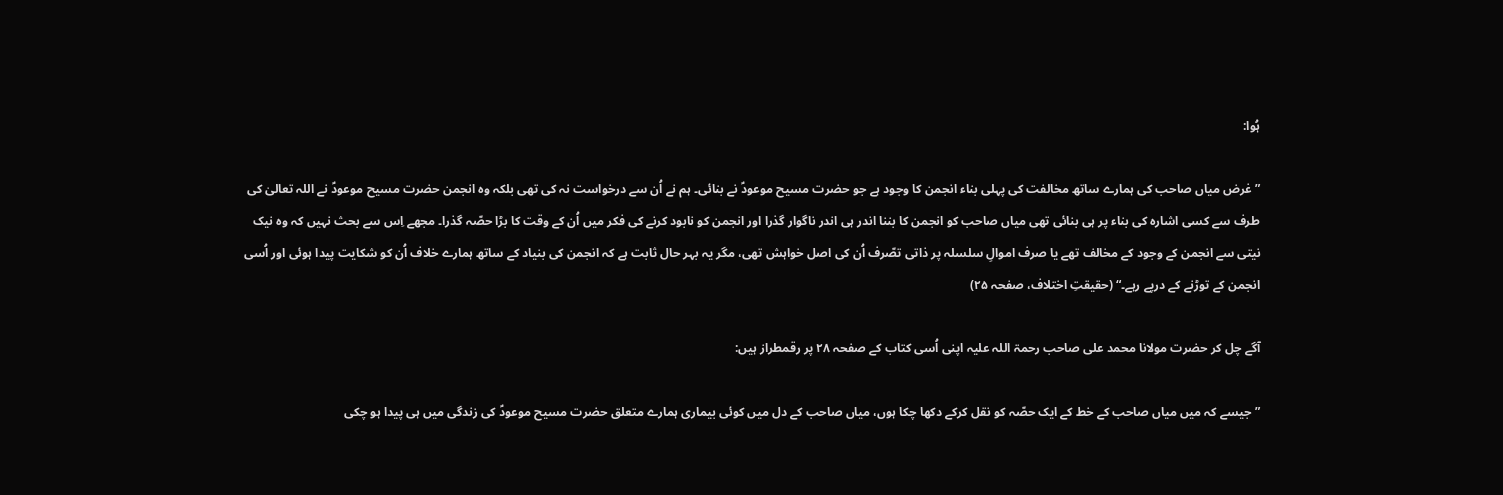ہُوا:

”غرض میاں صاحب کی ہمارے ساتھ مخالفت کی پہلی بناء انجمن کا وجود ہے جو حضرت مسیح موعودؑ نے بنائی۔ ہم نے اُن سے درخواست نہ کی تھی بلکہ وہ انجمن حضرت مسیح موعودؑ نے اللہ تعالیٰ کی طرف سے کسی اشارہ کی بناء پر ہی بنائی تھی میاں صاحب کو انجمن کا بننا اندر ہی اندر ناگوار گذرا اور انجمن کو نابود کرنے کی فکر میں اُن کے وقت کا بڑا حصّہ گذرا۔ مجھے اِس سے بحث نہیں کہ وہ نیک نیتی سے انجمن کے وجود کے مخالف تھے یا صرف اموالِ سلسلہ پر ذاتی تصّرف اُن کی اصل خواہش تھی، مگر یہ بہر حال ثابت ہے کہ انجمن کی بنیاد کے ساتھ ہمارے خلاف اُن کو شکایت پیدا ہوئی اور اُسی انجمن کے توڑنے کے درپے رہے۔“ (حقیقتِ اختلاف، صفحہ ۲۵)

آگے چل کر حضرت مولانا محمد علی صاحب رحمۃ اللہ علیہ اپنی اُسی کتاب کے صفحہ ۲۸ پر رقمطراز ہیں:

”جیسے کہ میں میاں صاحب کے خط کے ایک حصّہ کو نقل کرکے دکھا چکا ہوں، میاں صاحب کے دل میں کوئی بیماری ہمارے متعلق حضرت مسیح موعودؑ کی زندگی میں ہی پیدا ہو چکی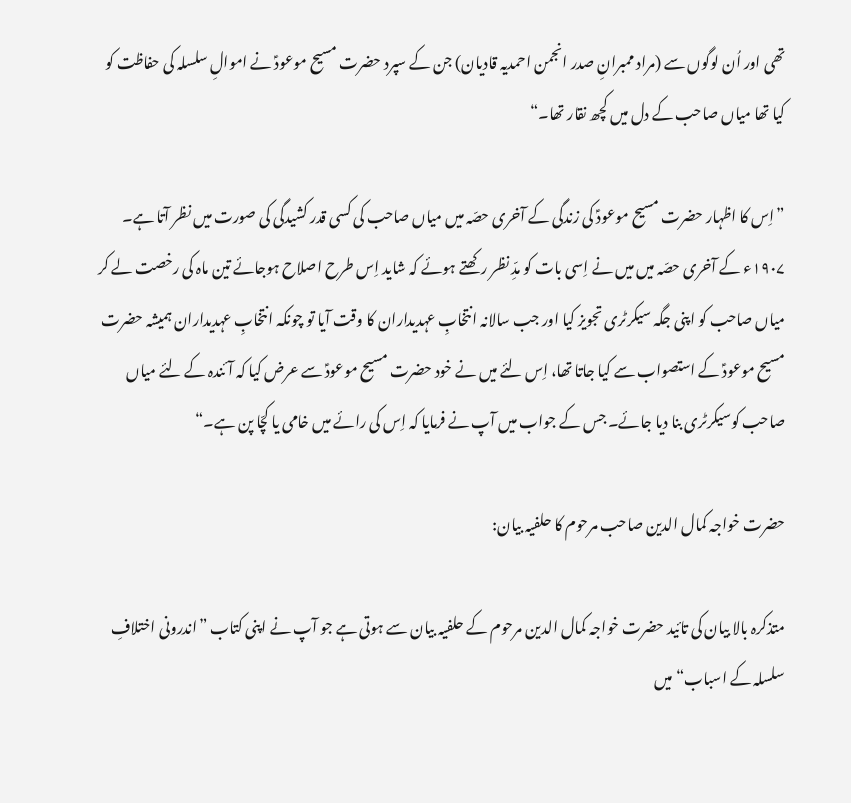تھی اور اُن لوگوں سے (مراد ممبرانِ صدر انجمن احمدیہ قادیان) جن کے سپرد حضرت مسیح موعودؑ نے اموالِ سلسلہ کی حفاظت کو کیا تھا میاں صاحب کے دل میں کچھ نقار تھا۔“

”اِس کا اظہار حضرت مسیح موعودؑ کی زندگی کے آخری حصّہ میں میاں صاحب کی کسی قدر کشیدگی کی صورت میں نظر آتا ہے۔ ۱۹۰۷ء کے آخری حصّہ میں میں نے اِسی بات کو مدِّ نظر رکھتے ہوئے کہ شاید اِس طرح اصلاح ہوجائے تین ماہ کی رخصت لے کر میاں صاحب کو اپنی جگہ سیکرٹری تجویز کیا اور جب سالانہ انتخابِ عہدیداران کا وقت آیا تو چونکہ انتخابِ عہدیداران ہمیشہ حضرت مسیح موعودؑ کے استصواب سے کیا جاتا تھا، اِس لئے میں نے خود حضرت مسیح موعودؑ سے عرض کیا کہ آئندہ کے لئے میاں صاحب کوسیکرٹری بنا دیا جائے۔ جس کے جواب میں آپ نے فرمایا کہ اِس کی رائے میں خامی یا کچّا پن ہے۔“

حضرت خواجہ کمال الدین صاحب مرحوم کا حلفیہ بیان:

متذکرہ بالا بیان کی تائید حضرت خواجہ کمال الدین مرحوم کے حلفیہ بیان سے ہوتی ہے جو آپ نے اپنی کتاب ”اندرونی اختلافِ سلسلہ کے اسباب“ میں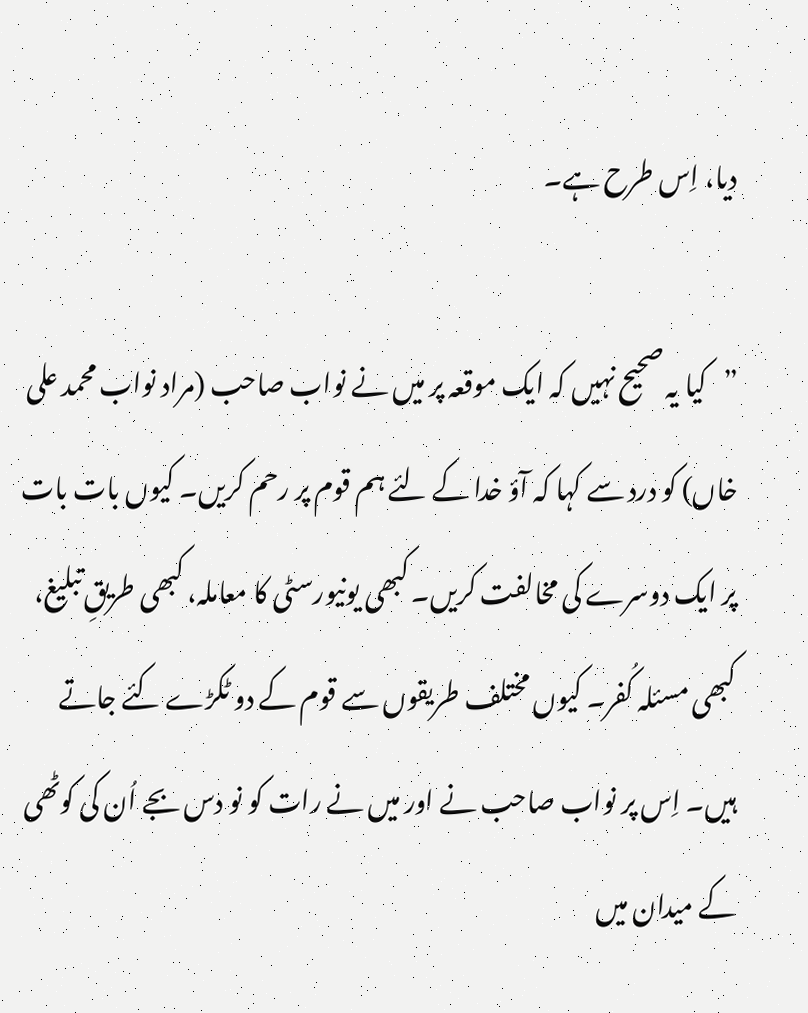دیا، اِس طرح ہے۔

”کیا یہ صحیح نہیں کہ ایک موقعہ پر میں نے نواب صاحب (مراد نواب محمد علی خاں) کو درد سے کہا کہ آؤ خدا کے لئے ہم قوم پر رحم کریں۔ کیوں بات بات پر ایک دوسرے کی مخالفت کریں۔ کبھی یونیورسٹی کا معاملہ، کبھی طریقِ تبلیغ، کبھی مسئلہ کُفر۔ کیوں مختلف طریقوں سے قوم کے دو ٹکڑے کئے جاتے ہیں۔ اِس پر نواب صاحب نے اور میں نے رات کو نو دس بجے اُن کی کوٹھی کے میدان میں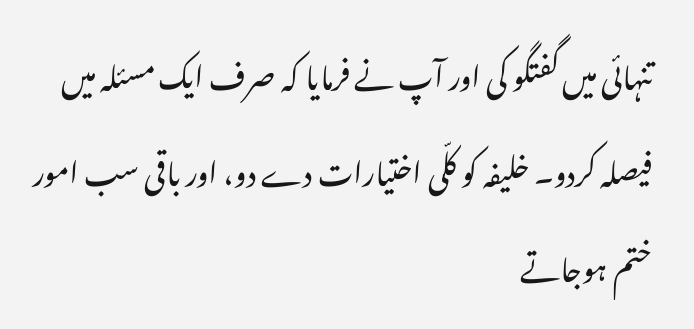تنہائی میں گفتگو کی اور آپ نے فرمایا کہ صرف ایک مسئلہ میں فیصلہ کردو۔ خلیفہ کو کلّی اختیارات دے دو، اور باقی سب امور ختم ہوجاتے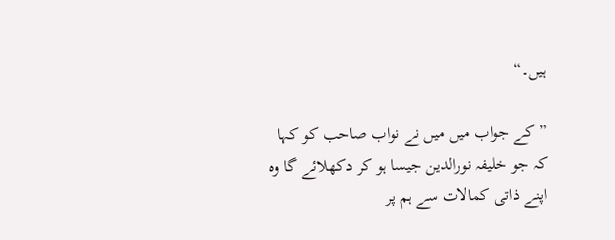ہیں۔“

” کے جواب میں میں نے نواب صاحب کو کہا کہ جو خلیفہ نورالدین جیسا ہو کر دکھلائے گا وہ اپنے ذاتی کمالات سے ہم پر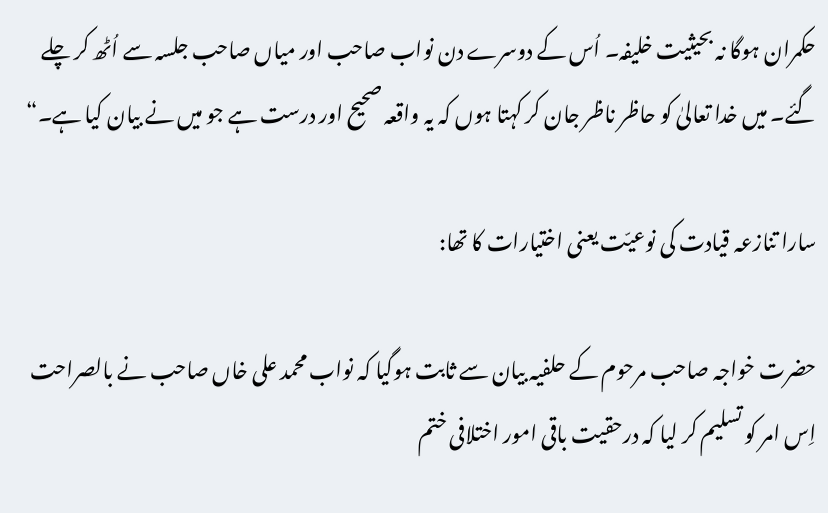حکمران ہوگا نہ بحیثیت خلیفہ۔ اُس کے دوسرے دن نواب صاحب اور میاں صاحب جلسہ سے اُٹھ کر چلے گئے۔ میں خدا تعالیٰ کو حاظر ناظر جان کر کہتا ہوں کہ یہ واقعہ صحیح اور درست ہے جو میں نے بیان کیا ہے۔“

سارا تنازعہ قیادت کی نوعیّت یعنی اختیارات کا تھا:

حضرت خواجہ صاحب مرحوم کے حلفیہ بیان سے ثابت ہوگیا کہ نواب محمد علی خاں صاحب نے بالصراحت اِس امر کو تسلیم کر لیا کہ درحقیت باقی امور اختلافی ختم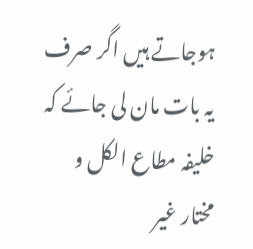ہوجاتے ہیں اگر صرف یہ بات مان لی جائے کہ خلیفہ مطاع الکل و مختار غیر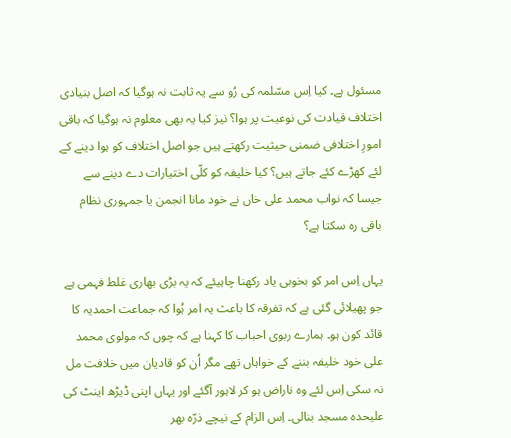مسئول ہے۔ کیا اِس مسّلمہ کی رُو سے یہ ثابت نہ ہوگیا کہ اصل بنیادی اختلاف قیادت کی نوعیت پر ہوا؟ نیز کیا یہ بھی معلوم نہ ہوگیا کہ باقی امورِ اختلافی ضمنی حیثیت رکھتے ہیں جو اصل اختلاف کو ہوا دینے کے لئے کھڑے کئے جاتے ہیں؟ کیا خلیفہ کو کلّی اختیارات دے دینے سے جیسا کہ نواب محمد علی خاں نے خود مانا انجمن یا جمہوری نظام باقی رہ سکتا ہے؟

یہاں اِس امر کو بخوبی یاد رکھنا چاہیئے کہ یہ بڑی بھاری غلط فہمی ہے جو پھیلائی گئی ہے کہ تفرقہ کا باعث یہ امر ہُوا کہ جماعت احمدیہ کا قائد کون ہو۔ ہمارے ربوی احباب کا کہنا ہے کہ چوں کہ مولوی محمد علی خود خلیفہ بننے کے خواہاں تھے مگر اُن کو قادیان میں خلافت مل نہ سکی اِس لئے وہ ناراض ہو کر لاہور آگئے اور یہاں اپنی ڈیڑھ اینٹ کی علیحدہ مسجد بنالی۔ اِس الزام کے نیچے ذرّہ بھر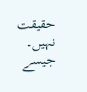حقیقت نہیں۔ جیسے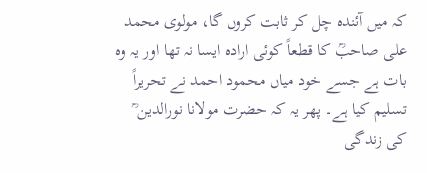کہ میں آئندہ چل کر ثابت کروں گا، مولوی محمد علی صاحبؒ کا قطعاً کوئی ارادہ ایسا نہ تھا اور یہ وہ بات ہے جسے خود میاں محمود احمد نے تحریراً تسلیم کیا ہے۔ پھر یہ کہ حضرت مولانا نورالدین ؒ کی زندگی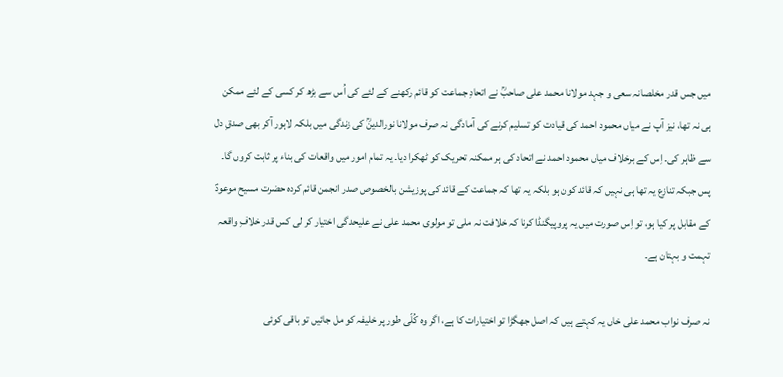میں جس قدر مخلصانہ سعی و جہد مولانا محمد علی صاحبؒ نے اتحادِ جماعت کو قائم رکھنے کے لئے کی اُس سے بڑھ کر کسی کے لئے ممکن ہی نہ تھا، نیز آپ نے میاں محمود احمد کی قیادت کو تسلیم کرنے کی آمادگی نہ صرف مولانا نورالدینؒ کی زندگی میں بلکہ لاہور آکر بھی صدقِ دل سے ظاہر کی۔ اِس کے برخلاف میاں محمود احمد نے اتحاد کی ہر ممکنہ تحریک کو ٹھکرا دیا۔ یہ تمام امور میں واقعات کی بناء پر ثابت کروں گا۔ پس جبکہ تنازع یہ تھا ہی نہیں کہ قائد کون ہو بلکہ یہ تھا کہ جماعت کے قائد کی پوزیشن بالخصوص صدر انجمن قائم کردہ حضرت مسیح موعودؑ کے مقابل پر کیا ہو، تو اِس صورت میں یہ پروپیگنڈا کرنا کہ خلافت نہ ملی تو مولوی محمد علی نے علیحدگی اختیار کر لی کس قدر خلافِ واقعہ تہمت و بہتان ہے۔

نہ صرف نواب محمد علی خاں یہ کہتے ہیں کہ اصل جھگڑا تو اختیارات کا ہے، اگر وہ کُلّی طور پر خلیفہ کو مل جائیں تو باقی کوئی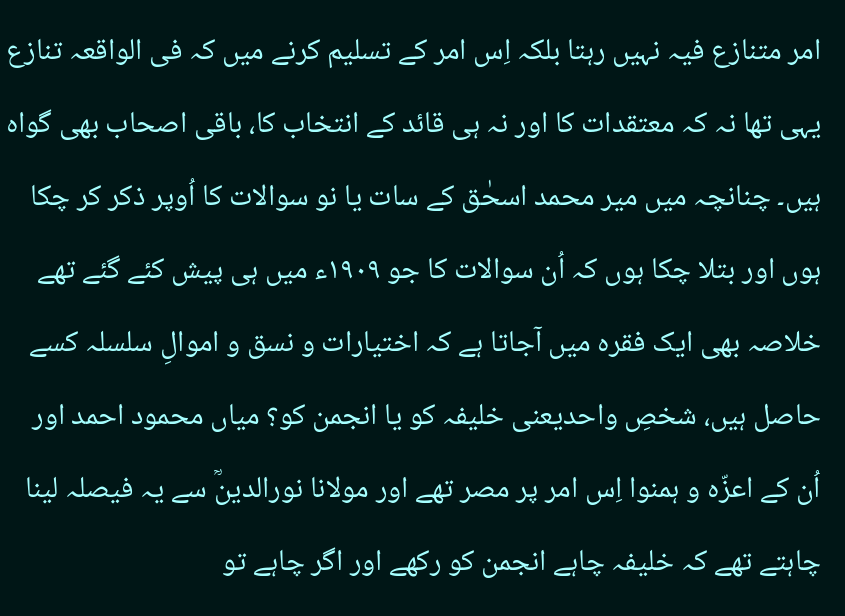امر متنازع فیہ نہیں رہتا بلکہ اِس امر کے تسلیم کرنے میں کہ فی الواقعہ تنازع یہی تھا نہ کہ معتقدات کا اور نہ ہی قائد کے انتخاب کا، باقی اصحاب بھی گواہ ہیں۔ چنانچہ میں میر محمد اسحٰق کے سات یا نو سوالات کا اُوپر ذکر کر چکا ہوں اور بتلا چکا ہوں کہ اُن سوالات کا جو ۱۹۰۹ء میں ہی پیش کئے گئے تھے خلاصہ بھی ایک فقرہ میں آجاتا ہے کہ اختیارات و نسق و اموالِ سلسلہ کسے حاصل ہیں، شخصِ واحدیعنی خلیفہ کو یا انجمن کو؟ میاں محمود احمد اور اُن کے اعزّہ و ہمنوا اِس امر پر مصر تھے اور مولانا نورالدینؒ سے یہ فیصلہ لینا چاہتے تھے کہ خلیفہ چاہے انجمن کو رکھے اور اگر چاہے تو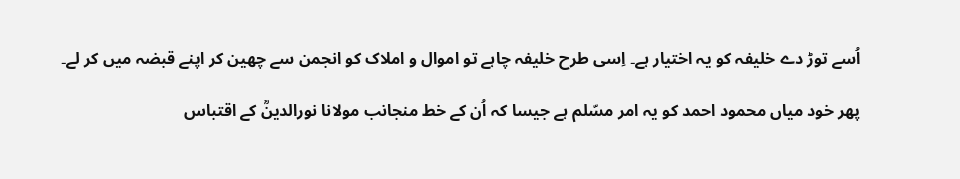اُسے توڑ دے خلیفہ کو یہ اختیار ہے۔ اِسی طرح خلیفہ چاہے تو اموال و املاک کو انجمن سے چھین کر اپنے قبضہ میں کر لے۔

پھر خود میاں محمود احمد کو یہ امر مسّلم ہے جیسا کہ اُن کے خط منجانب مولانا نورالدینؒ کے اقتباس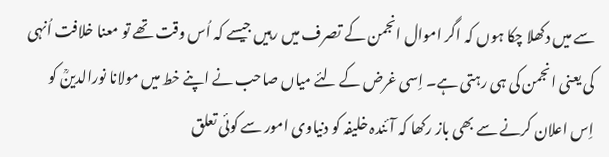سے میں دکھلا چکا ہوں کہ اگر اموال انجمن کے تصرف میں رہیں جیسے کہ اُس وقت تھے تو معنا خلافت اُنہی کی یعنی انجمن کی ہی رہتی ہے۔ اِسی غرض کے لئے میاں صاحب نے اپنے خط میں مولانا نورالدینؒ کو اِس اعلان کرنے سے بھی باز رکھا کہ آئندہ خلیفہ کو دنیاوی امور سے کوئی تعلق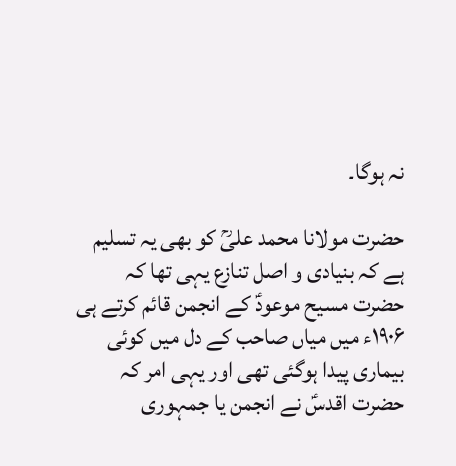نہ ہوگا۔

حضرت مولانا محمد علیؒ کو بھی یہ تسلیم ہے کہ بنیادی و اصل تنازع یہی تھا کہ حضرت مسیح موعودؑ کے انجمن قائم کرتے ہی ۱۹۰۶ء میں میاں صاحب کے دل میں کوئی بیماری پیدا ہوگئی تھی اور یہی امر کہ حضرت اقدسؑ نے انجمن یا جمہوری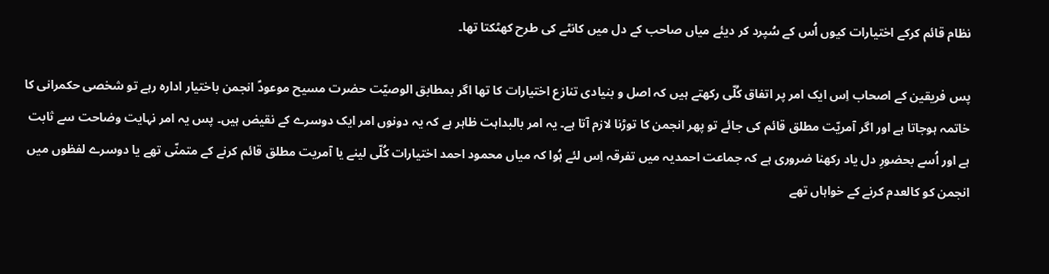نظام قائم کرکے اختیارات کیوں اُس کے سُپرد کر دیئے میاں صاحب کے دل میں کانٹے کی طرح کھٹکتا تھا۔

پس فریقین کے اصحاب اِس ایک امر پر اتفاق کُلّی رکھتے ہیں کہ اصل و بنیادی تنازع اختیارات کا تھا اگر بمطابق الوصیّت حضرت مسیح موعودؑ انجمن باختیار ادارہ رہے تو شخصی حکمرانی کا خاتمہ ہوجاتا ہے اور اگر آمریّت مطلق قائم کی جائے تو پھر انجمن کا توڑنا لازم آتا ہے۔ یہ امر بالبداہت ظاہر ہے کہ یہ دونوں امر ایک دوسرے کے نقیض ہیں۔ پس یہ امر نہایت وضاحت سے ثابت ہے اور اُسے بحضورِ دل یاد رکھنا ضروری ہے کہ جماعت احمدیہ میں تفرقہ اِس لئے ہُوا کہ میاں محمود احمد اختیارات کُلّی لینے یا آمریت مطلق قائم کرنے کے متمنّی تھے یا دوسرے لفظوں میں انجمن کو کالعدم کرنے کے خواہاں تھے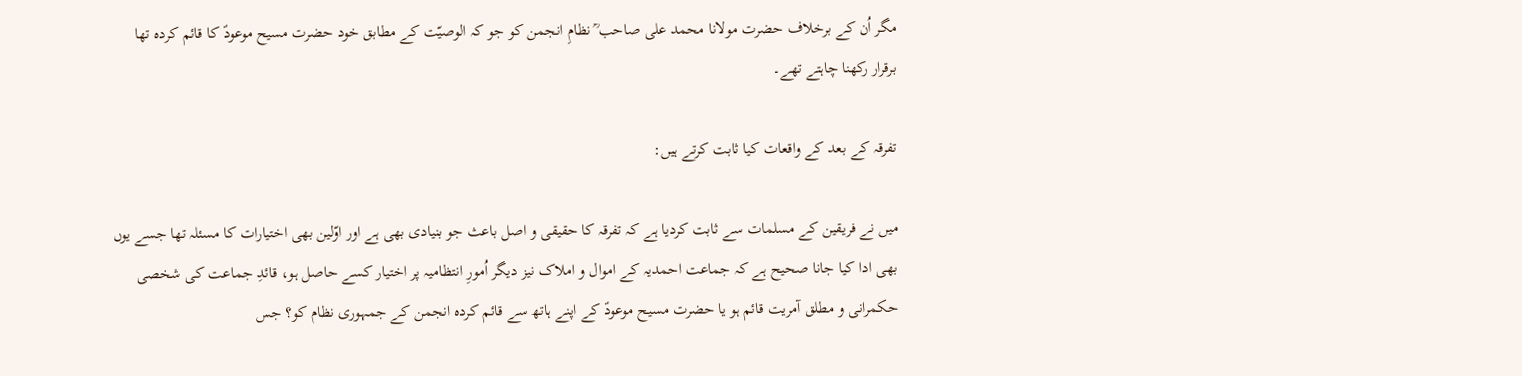مگر اُن کے برخلاف حضرت مولانا محمد علی صاحب ؒ نظامِ انجمن کو جو کہ الوصیّت کے مطابق خود حضرت مسیح موعودؑ کا قائم کردہ تھا برقرار رکھنا چاہتے تھے۔

تفرقہ کے بعد کے واقعات کیا ثابت کرتے ہیں:

میں نے فریقین کے مسلمات سے ثابت کردیا ہے کہ تفرقہ کا حقیقی و اصل باعث جو بنیادی بھی ہے اور اوّلین بھی اختیارات کا مسئلہ تھا جسے یوں بھی ادا کیا جانا صحیح ہے کہ جماعت احمدیہ کے اموال و املاک نیز دیگر اُمورِ انتظامیہ پر اختیار کسے حاصل ہو، قائدِ جماعت کی شخصی حکمرانی و مطلق آمریت قائم ہو یا حضرت مسیح موعودؑ کے اپنے ہاتھ سے قائم کردہ انجمن کے جمہوری نظام کو؟ جس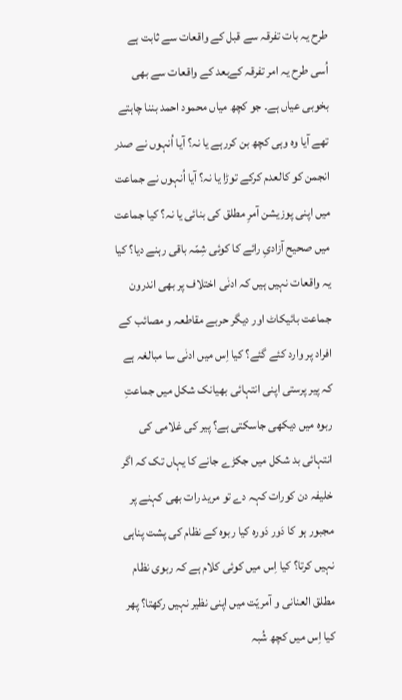طرح یہ بات تفرقہ سے قبل کے واقعات سے ثابت ہے اُسی طرح یہ امر تفرقہ کےبعد کے واقعات سے بھی بخوبی عیاں ہے۔ جو کچھ میاں محمود احمد بننا چاہتے تھے آیا وہ وہی کچھ بن کررہے یا نہ؟ آیا اُنہوں نے صدر انجمن کو کالعدم کرکے توڑا یا نہ؟ آیا اُنہوں نے جماعت میں اپنی پوزیشن آمرِ مطلق کی بنائی یا نہ؟ کیا جماعت میں صحیح آزادیِ رائے کا کوئی شِمّہ باقی رہنے دیا؟ کیا یہ واقعات نہیں ہیں کہ ادنٰی اختلاف پر بھی اندرون جماعت بائیکاٹ اور دیگر حربے مقاطعہ و مصائب کے افراد پر وارد کئے گئے؟ کیا اِس میں ادنٰی سا مبالغہ ہے کہ پیر پرستی اپنی انتہائی بھیانک شکل میں جماعتِ ربوہ میں دیکھی جاسکتی ہے؟ پیر کی غلامی کی انتہائی بد شکل میں جکڑے جانے کا یہاں تک کہ اگر خلیفہ دن کورات کہہ دے تو مرید رات بھی کہنے پر مجبور ہو کا دَور دَورہ کیا ربوہ کے نظام کی پشت پناہی نہیں کرتا؟ کیا اِس میں کوئی کلام ہے کہ ربوی نظام مطلق العنانی و آمریّت میں اپنی نظیر نہیں رکھتا؟ پھر کیا اِس میں کچھ شُبہ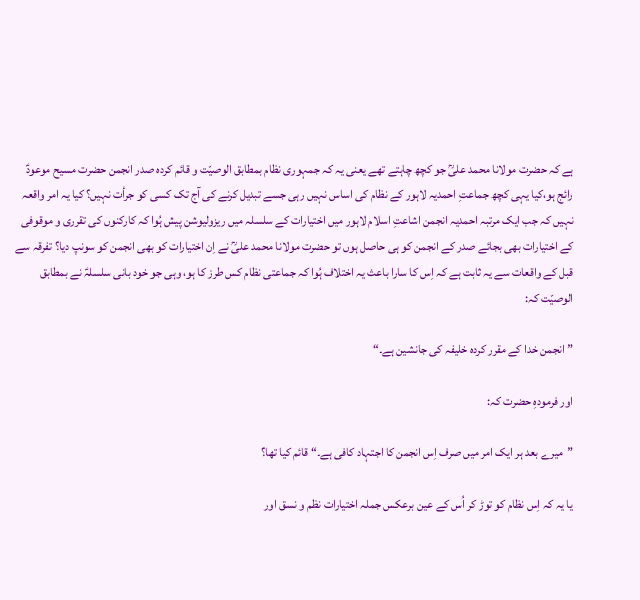ہے کہ حضرت مولانا محمد علیؒ جو کچھ چاہتے تھے یعنی یہ کہ جمہوری نظام بمطابق الوصیّت و قائم کردہ صدر انجمن حضرت مسیح موعودؑ رائج ہو،کیا یہی کچھ جماعتِ احمدیہ لاہور کے نظام کی اساس نہیں رہی جسے تبدیل کرنے کی آج تک کسی کو جرأت نہیں؟ کیا یہ امر واقعہ نہیں کہ جب ایک مرتبہ احمدیہ انجمن اشاعتِ اسلام لاہور میں اختیارات کے سلسلہ میں ریزولیوشن پیش ہُوا کہ کارکنوں کی تقرری و موقوفی کے اختیارات بھی بجائے صدر کے انجمن کو ہی حاصل ہوں تو حضرت مولانا محمد علیؒ نے اِن اختیارات کو بھی انجمن کو سونپ دیا؟ تفرقہ سے قبل کے واقعات سے یہ ثابت ہے کہ اِس کا سارا باعث یہ اختلاف ہُوا کہ جماعتی نظام کس طرز کا ہو، وہی جو خود بانی سلسلہؑ نے بمطابق الوصیّت کہ:

” انجمن خدا کے مقرر کردہ خلیفہ کی جانشین ہے۔“

اور فرمودہِ حضرت کہ:

”میرے بعد ہر ایک امر میں صرف اِس انجمن کا اجتہاد کافی ہے۔“ قائم کیا تھا؟

یا یہ کہ اِس نظام کو توڑ کر اُس کے عین برعکس جملہ اختیارات نظم و نسق اور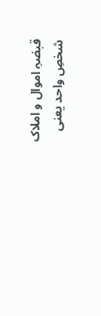قبضہِ اموال و املاک شخصِ واحد یعنی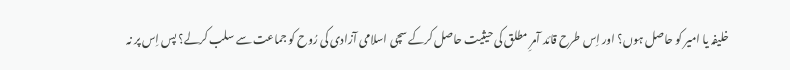خلیفہ یا امیر کو حاصل ہوں؟ اور اِس طرح قائد آمرِ مطلق کی حیثیت حاصل کرکے سچی اسلامی آزادی کی رُوح کو جماعت سے سلب کرلے؟ پس اِس پر نہ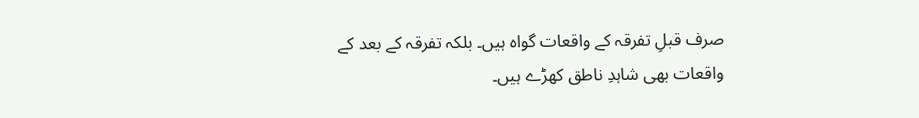صرف قبلِ تفرقہ کے واقعات گواہ ہیں۔ بلکہ تفرقہ کے بعد کے واقعات بھی شاہدِ ناطق کھڑے ہیں۔